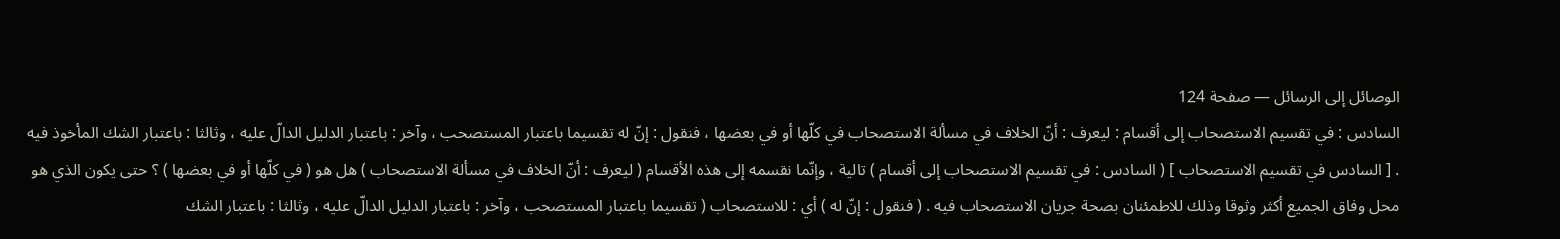الوصائل إلى الرسائل — صفحة 124
السادس : في تقسيم الاستصحاب إلى أقسام : ليعرف : أنّ الخلاف في مسألة الاستصحاب في كلّها أو في بعضها ، فنقول : إنّ له تقسيما باعتبار المستصحب ، وآخر : باعتبار الدليل الدالّ عليه ، وثالثا : باعتبار الشك المأخوذ فيه . [ السادس في تقسيم الاستصحاب ] ( السادس : في تقسيم الاستصحاب إلى أقسام ) تالية ، وإنّما نقسمه إلى هذه الأقسام ( ليعرف : أنّ الخلاف في مسألة الاستصحاب ) هل هو ( في كلّها أو في بعضها ) ؟ حتى يكون الذي هو محل وفاق الجميع أكثر وثوقا وذلك للاطمئنان بصحة جريان الاستصحاب فيه . ( فنقول : إنّ له ) أي : للاستصحاب ( تقسيما باعتبار المستصحب ، وآخر : باعتبار الدليل الدالّ عليه ، وثالثا : باعتبار الشك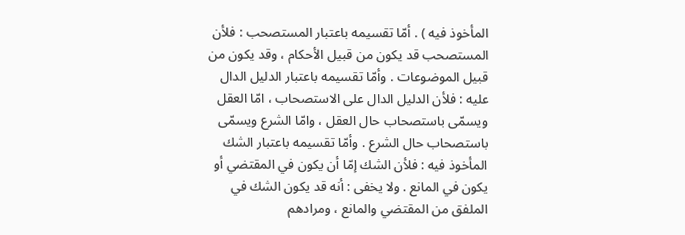المأخوذ فيه ) . أمّا تقسيمه باعتبار المستصحب : فلأن المستصحب قد يكون من قبيل الأحكام ، وقد يكون من قبيل الموضوعات . وأمّا تقسيمه باعتبار الدليل الدال عليه : فلأن الدليل الدال على الاستصحاب ، امّا العقل ويسمّى باستصحاب حال العقل ، وامّا الشرع ويسمّى باستصحاب حال الشرع . وأمّا تقسيمه باعتبار الشك المأخوذ فيه : فلأن الشك إمّا أن يكون في المقتضي أو يكون في المانع . ولا يخفى : أنه قد يكون الشك في الملفق من المقتضي والمانع ، ومرادهم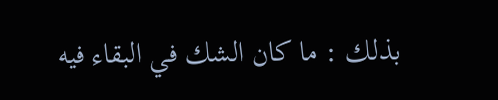بذلك : ما كان الشك في البقاء فيه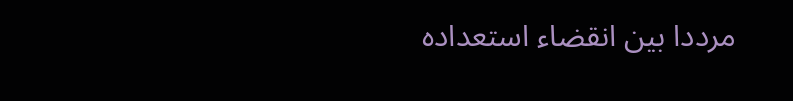مرددا بين انقضاء استعداده